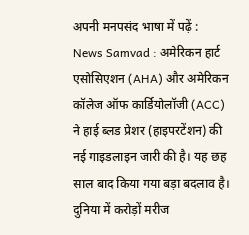अपनी मनपसंद भाषा में पढ़ें :
News Samvad : अमेरिकन हार्ट एसोसिएशन (AHA) और अमेरिकन कॉलेज ऑफ कार्डियोलॉजी (ACC) ने हाई ब्लड प्रेशर (हाइपरटेंशन) की नई गाइडलाइन जारी की है। यह छह साल बाद किया गया बड़ा बदलाव है।
दुनिया में करोड़ों मरीज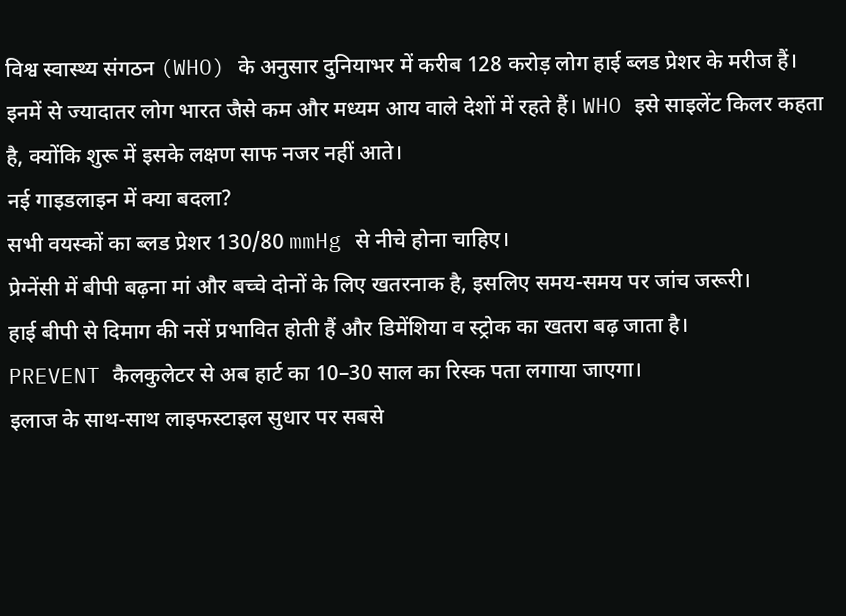विश्व स्वास्थ्य संगठन (WHO) के अनुसार दुनियाभर में करीब 128 करोड़ लोग हाई ब्लड प्रेशर के मरीज हैं। इनमें से ज्यादातर लोग भारत जैसे कम और मध्यम आय वाले देशों में रहते हैं। WHO इसे साइलेंट किलर कहता है, क्योंकि शुरू में इसके लक्षण साफ नजर नहीं आते।
नई गाइडलाइन में क्या बदला?
सभी वयस्कों का ब्लड प्रेशर 130/80 mmHg से नीचे होना चाहिए।
प्रेग्नेंसी में बीपी बढ़ना मां और बच्चे दोनों के लिए खतरनाक है, इसलिए समय-समय पर जांच जरूरी।
हाई बीपी से दिमाग की नसें प्रभावित होती हैं और डिमेंशिया व स्ट्रोक का खतरा बढ़ जाता है।
PREVENT कैलकुलेटर से अब हार्ट का 10–30 साल का रिस्क पता लगाया जाएगा।
इलाज के साथ-साथ लाइफस्टाइल सुधार पर सबसे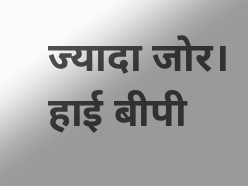ज्यादा जोर।
हाई बीपी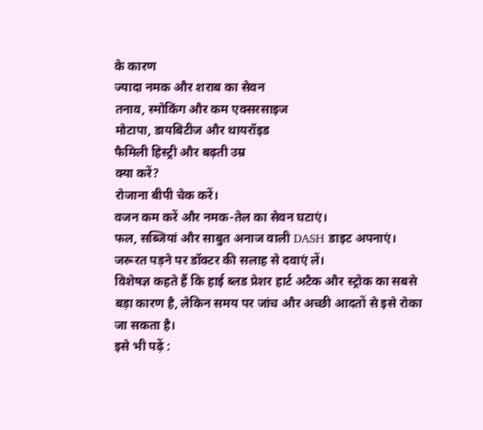के कारण
ज्यादा नमक और शराब का सेवन
तनाव, स्मोकिंग और कम एक्सरसाइज
मोटापा, डायबिटीज और थायरॉइड
फैमिली हिस्ट्री और बढ़ती उम्र
क्या करें?
रोजाना बीपी चेक करें।
वजन कम करें और नमक-तेल का सेवन घटाएं।
फल, सब्जियां और साबुत अनाज वाली DASH डाइट अपनाएं।
जरूरत पड़ने पर डॉक्टर की सलाह से दवाएं लें।
विशेषज्ञ कहते हैं कि हाई ब्लड प्रेशर हार्ट अटैक और स्ट्रोक का सबसे बड़ा कारण है, लेकिन समय पर जांच और अच्छी आदतों से इसे रोका जा सकता है।
इसे भी पढ़ें :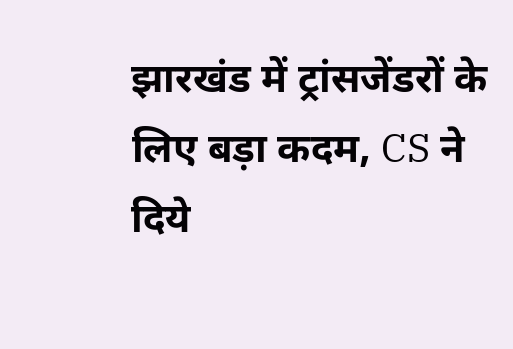झारखंड में ट्रांसजेंडरों के लिए बड़ा कदम, CS ने दिये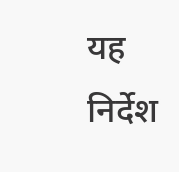यह निर्देश